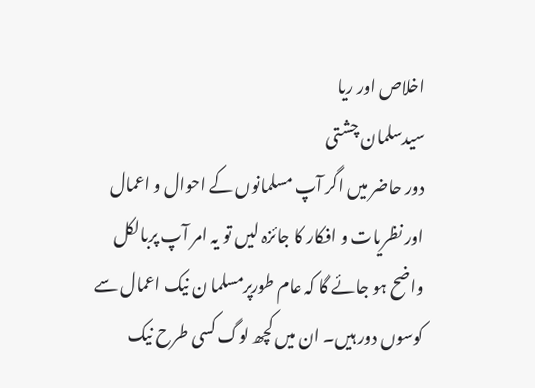اخلاص اور ریا
سیدسلمان چشتی
دور حاضر میں اگر آپ مسلمانوں کے احوال و اعمال اور نظریات و افکار کا جائزہ لیں تو یہ امر آپ پربالکل واضح ہو جائے گا کہ عام طورپرمسلما ن نیک اعمال سے کوسوں دور ہیں۔ ان میں کچھ لوگ کسی طرح نیک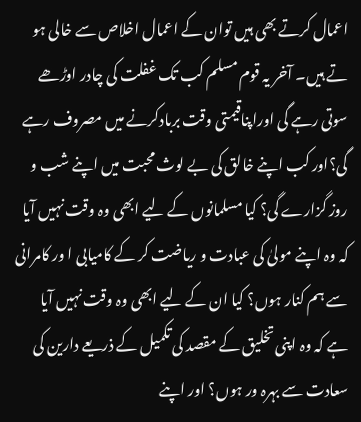اعمال کرتے بھی ہیں توان کے اعمال اخلاص سے خالی ہو تے ہیں۔ آخر یہ قوم مسلم کب تک غفلت کی چادر اوڑھے سوتی رہے گی اوراپناقیمتی وقت بربادکرنے میں مصروف رہے گی؟اور کب اپنے خالق کی بے لوث محبت میں اپنے شب و روز گزارے گی؟ کیا مسلمانوں کے لیے ابھی وہ وقت نہیں آیا کہ وہ اپنے مولیٰ کی عبادت و ریاضت کر کے کامیابی ا ور کامرانی سے ہم کنار ہوں؟ کیا ان کے لیے ابھی وہ وقت نہیں آیا ہے کہ وہ اپنی تخلیق کے مقصد کی تکمیل کے ذریعے دارین کی سعادت سے بہرہ ور ہوں؟ اور اپنے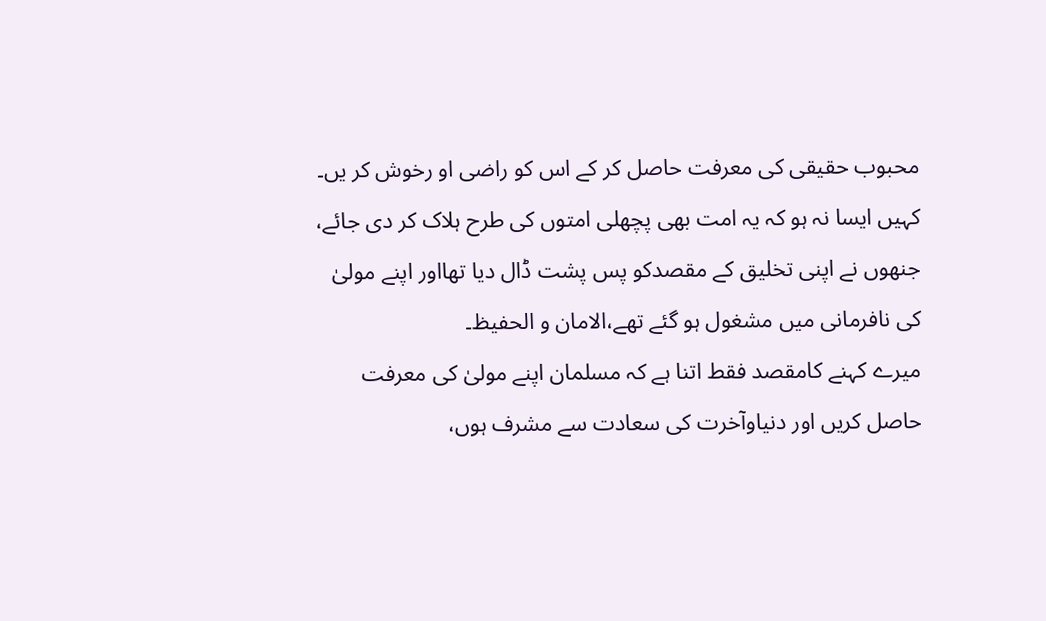محبوب حقیقی کی معرفت حاصل کر کے اس کو راضی او رخوش کر یں۔ کہیں ایسا نہ ہو کہ یہ امت بھی پچھلی امتوں کی طرح ہلاک کر دی جائے، جنھوں نے اپنی تخلیق کے مقصدکو پس پشت ڈال دیا تھااور اپنے مولیٰ کی نافرمانی میں مشغول ہو گئے تھے،الامان و الحفیظ۔
میرے کہنے کامقصد فقط اتنا ہے کہ مسلمان اپنے مولیٰ کی معرفت حاصل کریں اور دنیاوآخرت کی سعادت سے مشرف ہوں،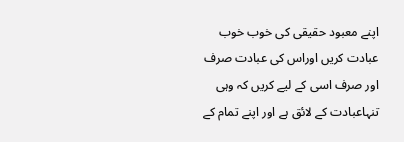اپنے معبود حقیقی کی خوب خوب عبادت کریں اوراس کی عبادت صرف اور صرف اسی کے لیے کریں کہ وہی تنہاعبادت کے لائق ہے اور اپنے تمام کے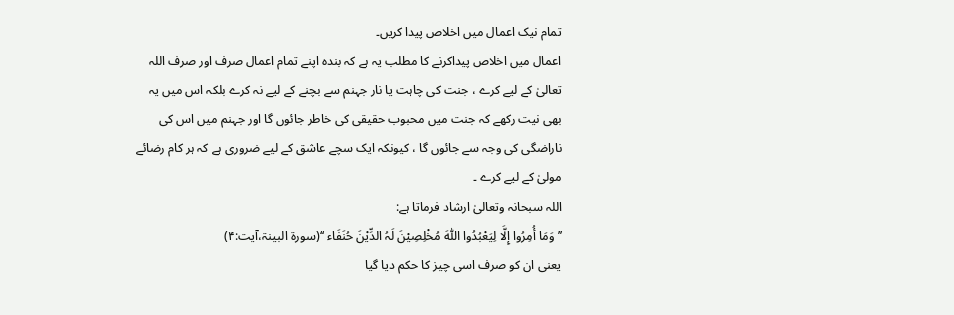تمام نیک اعمال میں اخلاص پیدا کریں۔
اعمال میں اخلاص پیداکرنے کا مطلب یہ ہے کہ بندہ اپنے تمام اعمال صرف اور صرف اللہ تعالیٰ کے لیے کرے ، جنت کی چاہت یا نار جہنم سے بچنے کے لیے نہ کرے بلکہ اس میں یہ بھی نیت رکھے کہ جنت میں محبوب حقیقی کی خاطر جائوں گا اور جہنم میں اس کی ناراضگی کی وجہ سے جائوں گا ، کیونکہ ایک سچے عاشق کے لیے ضروری ہے کہ ہر کام رضائے مولیٰ کے لیے کرے ۔
اللہ سبحانہ وتعالیٰ ارشاد فرماتا ہے:
’’ وَمَا أُمِرُوا إِلَّا لِیَعْبُدُوا اللّٰہَ مُخْلِصِیْنَ لَہُ الدِّیْنَ حُنَفَاء ‘‘(سورۃ البینۃ،آیت:۴)
یعنی ان کو صرف اسی چیز کا حکم دیا گیا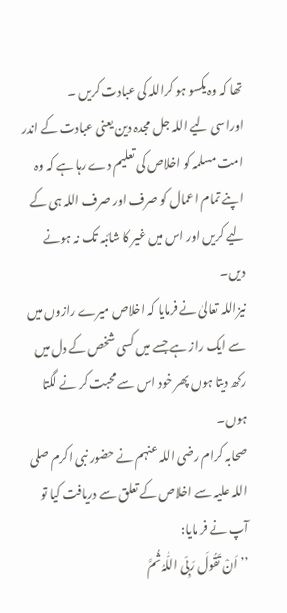تھا کہ وہ یکسو ہو کراللہ کی عبادت کریں ۔
اوراسی لیے اللہ جل مجدہ دین یعنی عبادت کے اندر امت مسلمہ کو اخلاص کی تعلیم دے رہا ہے کہ وہ اپنے تمام اعمال کو صرف اور صرف اللہ ہی کے لیے کریں اور اس میں غیر کا شائبہ تک نہ ہونے دیں۔
نیزاللہ تعالیٰ نے فرمایا کہ اخلاص میرے رازوں میں سے ایک راز ہے جسے میں کسی شخص کے دل میں رکھ دیتا ہوں پھر خود اس سے محبت کر نے لگتا ہوں۔
صحابہ کرام رضی اللہ عنہم نے حضور نبی اکرم صلی اللہ علیہ سے اخلاص کے تعلق سے دریافت کیا تو آپ نے فر مایا:
’’اَنْ تَقُولَ رَبِّی اللّٰہُ ثُمَّ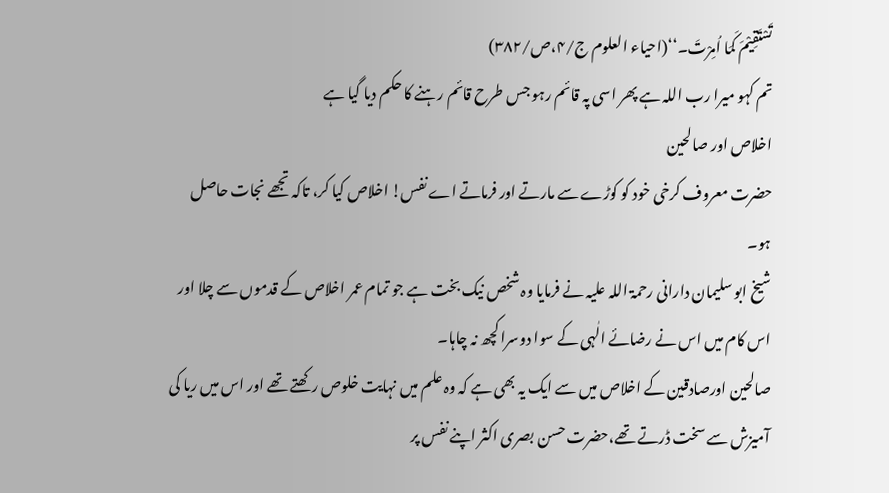تَسْتَقِیْمَ کَمَا اُمِرْتَ۔‘‘(احیاء العلوم ج/۴،ص/۳۸۲)
تم کہو میرا رب اللہ ہے پھر اسی پہ قائم رہو جس طرح قائم رہنے کا حکم دیا گیا ہے
اخلاص اور صالحین
حضرت معروف کرخی خود کو کوڑے سے مارتے اور فرماتے اے نفس! اخلاص کیا کر، تاکہ تجھے نجات حاصل ہو۔
شیخ ابو سلیمان دارانی رحمۃ اللہ علیہ نے فرمایا وہ شخص نیک بخت ہے جو تمام عمر اخلاص کے قدموں سے چلا اور اس کام میں اس نے رضائے الٰہی کے سوا دوسرا کچھ نہ چاہا۔
صالحین اورصادقین کے اخلاص میں سے ایک یہ بھی ہے کہ وہ علم میں نہایت خلوص رکھتے تھے اور اس میں ریا کی آمیزش سے سخت ڈرتے تھے،حضرت حسن بصری اکثر اپنے نفس پر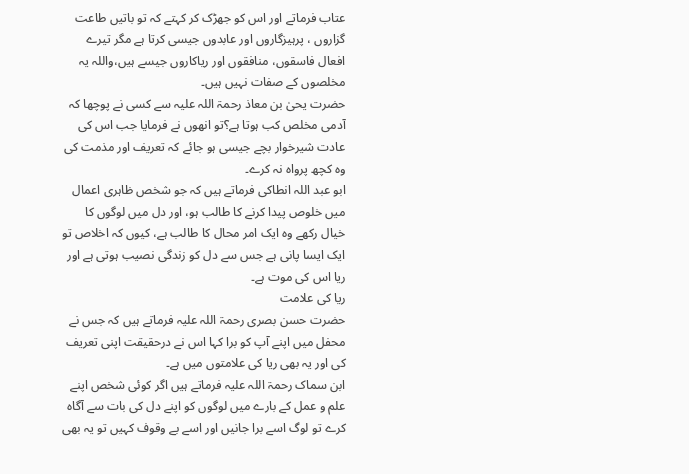عتاب فرماتے اور اس کو جھڑک کر کہتے کہ تو باتیں طاعت گزاروں ، پرہیزگاروں اور عابدوں جیسی کرتا ہے مگر تیرے افعال فاسقوں، منافقوں اور ریاکاروں جیسے ہیں،واللہ یہ مخلصوں کے صفات نہیں ہیں۔
حضرت یحیٰ بن معاذ رحمۃ اللہ علیہ سے کسی نے پوچھا کہ آدمی مخلص کب ہوتا ہے؟تو انھوں نے فرمایا جب اس کی عادت شیرخوار بچے جیسی ہو جائے کہ تعریف اور مذمت کی وہ کچھ پرواہ نہ کرے۔
ابو عبد اللہ انطاکی فرماتے ہیں کہ جو شخص ظاہری اعمال میں خلوص پیدا کرنے کا طالب ہو، اور دل میں لوگوں کا خیال رکھے وہ ایک امر محال کا طالب ہے، کیوں کہ اخلاص تو ایک ایسا پانی ہے جس سے دل کو زندگی نصیب ہوتی ہے اور ریا اس کی موت ہے۔
ریا کی علامت
حضرت حسن بصری رحمۃ اللہ علیہ فرماتے ہیں کہ جس نے محفل میں اپنے آپ کو برا کہا اس نے درحقیقت اپنی تعریف کی اور یہ بھی ریا کی علامتوں میں ہے۔
ابن سماک رحمۃ اللہ علیہ فرماتے ہیں اگر کوئی شخص اپنے علم و عمل کے بارے میں لوگوں کو اپنے دل کی بات سے آگاہ کرے تو لوگ اسے برا جانیں اور اسے بے وقوف کہیں تو یہ بھی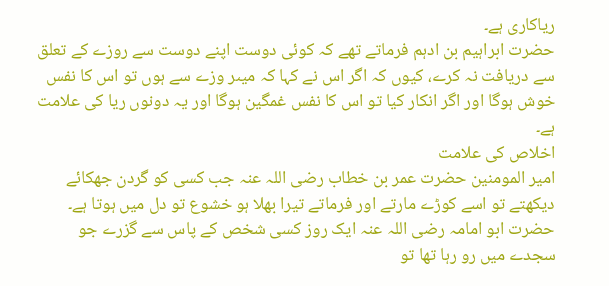ریاکاری ہے۔
حضرت ابراہیم بن ادہم فرماتے تھے کہ کوئی دوست اپنے دوست سے روزے کے تعلق سے دریافت نہ کرے، کیوں کہ اگر اس نے کہا کہ میںر وزے سے ہوں تو اس کا نفس خوش ہوگا اور اگر انکار کیا تو اس کا نفس غمگین ہوگا اور یہ دونوں ریا کی علامت ہے۔
اخلاص کی علامت
امیر المومنین حضرت عمر بن خطاب رضی اللہ عنہ جب کسی کو گردن جھکائے دیکھتے تو اسے کوڑے مارتے اور فرماتے تیرا بھلا ہو خشوع تو دل میں ہوتا ہے۔
حضرت ابو امامہ رضی اللہ عنہ ایک روز کسی شخص کے پاس سے گزرے جو سجدے میں رو رہا تھا تو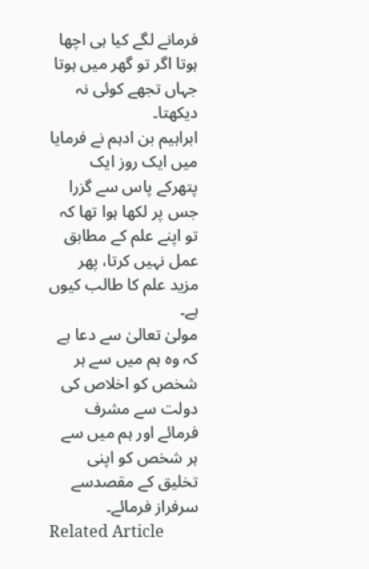فرمانے لگے کیا ہی اچھا ہوتا اگر تو گھر میں ہوتا جہاں تجھے کوئی نہ دیکھتا۔
ابراہیم بن ادہم نے فرمایا میں ایک روز ایک پتھرکے پاس سے گزرا جس پر لکھا ہوا تھا کہ تو اپنے علم کے مطابق عمل نہیں کرتا، پھر مزید علم کا طالب کیوں ہے۔
مولیٰ تعالیٰ سے دعا ہے کہ وہ ہم میں سے ہر شخص کو اخلاص کی دولت سے مشرف فرمائے اور ہم میں سے ہر شخص کو اپنی تخلیق کے مقصدسے سرفراز فرمائے۔
Related Article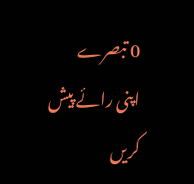0 تبصرے
اپنی رائے پیش کریں